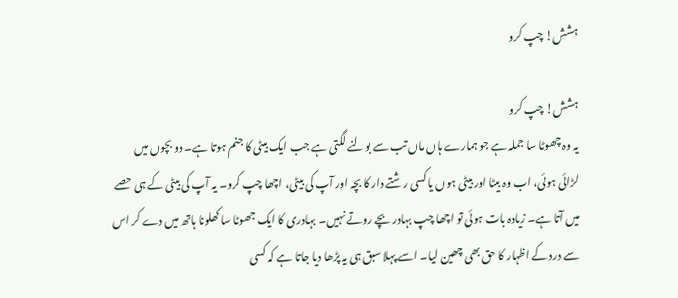ہشش! چپ کرو

ہشش! چپ کرو
یہ وہ چھوٹا سا جملہ ہے جو ہمارے ہاں ماں تب سے بولنے لگتی ہے جب ایک بیٹی کا جنم ہوتا ہے۔ دو بچوں میں لڑائی ہوئی، اب وہ بیٹا اور بیٹی ہوں یا کسی رشتے دار کا بچہ اور آپ کی بیٹی، اچھا چپ کرو۔ یہ آپ کی بیٹی کے ہی حصے میں آتا ہے۔ زیادہ بات ہوئی تو اچھا چپ بہادر بچے روتے نہیں۔ بہادری کا ایک جھوٹا سا کھلونا ہاتھ میں دے کر اس سے درد کے اظہار کا حق بھی چھین لیا۔ اسے پہلا سبق ہی یہ پڑھا دیا جاتا ہے کہ کسی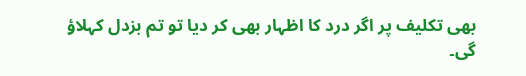بھی تکلیف پر اگر درد کا اظہار بھی کر دیا تو تم بزدل کہلاؤ گی۔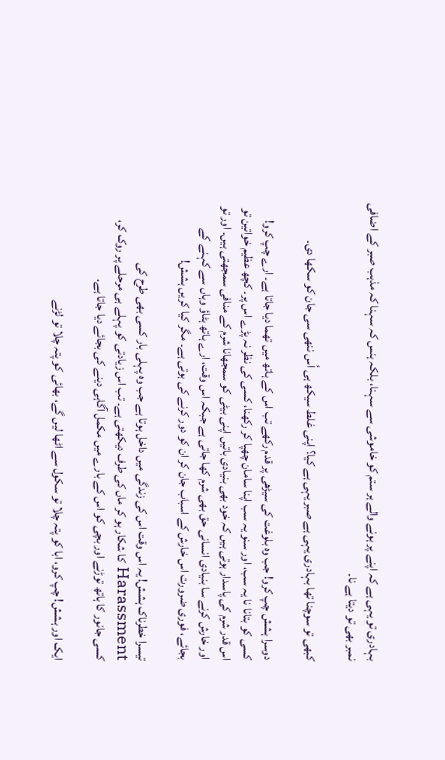بہادری تو یہی ہے کہ اپنے پر ہونے والے ہر ستم کو خاموشی سے سہنا، بلکہ ہنس کہ سہنا کہ مذہب صبر کے اضافی نمبر بھی تو دیتا ہے نا۔

کبھی تو سوچنا تھا بہادری یہی ہے صبر یہی ہے کیا؟ اپنی غلط سیکھ ہی اُس ننھی سی جان کو سکھا دی۔

دوسرا ہشش چپ کرو! جب وہ بلوغت کی سیڑھی پر قدم رکھے تب اس کے ہاتھ میں تھما دیا جاتا ہے۔ ارے چپ کرو! کسی کو بتانا نا یہ سب، اور سنو یہ سب اپنا سامان چھپا کر رکھنا، کسی کی نظر نہ پڑے اس پر۔ کچھ عظیم خواتین تو اس قدر شرم کی پاسدار ہوتی ہیں کہ خود بھی بنیادی باتیں اپنی بیٹی کو سمجھانا شرم کے منافی سمجھتی ہیں۔ اور تو اور خارش کرنے سا بنیادی انسانی حق بھی شرم کھا جاتی ہے جبکہ اس وقت، ارے ہاتھ ہٹاؤ وہاں سے کہنے کے بجائے، فوری ضرورت اس خارش کے اسباب جان کر ان کو دور کرنے کی ہوتی ہے۔ مگر کیا کریں ہشش!

تیسرا خطرناک ہشش! یہ اس وقت اس کی زندگی میں داخل ہوتا ہے جب وہ پہلی بار کسی بھی طرح کی Harassment کا شکار ہو کر ماں کی طرف دیکھتی ہے۔ تب اس زیادتی کو پہلے ہی مرحلے پر روک کر، کسی جانور کا ہاتھ توڑنے اور بچی کو اس کے بارے میں مکمل آگاہی دینے کی بجائے دیا جاتا ہے.

ایک اور ہشش! چپ کرو، ابا کو پتہ چلا تو سکول سے اٹھا لیں گے، بھائی کو پتہ چلا تو لڑنے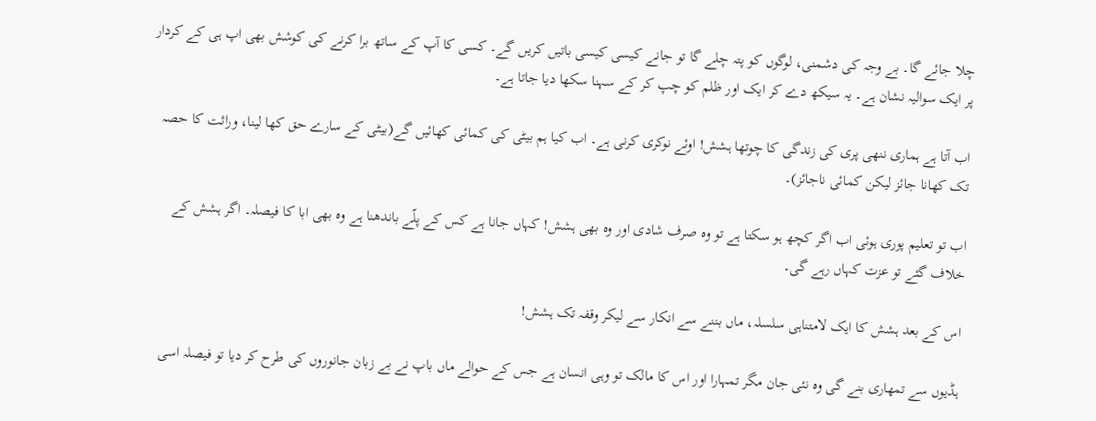چلا جائے گا۔ بے وجہ کی دشمنی، لوگوں کو پتہ چلے گا تو جانے کیسی کیسی باتیں کریں گے۔ کسی کا آپ کے ساتھ برا کرنے کی کوشش بھی اپ ہی کے کردار پر ایک سوالیہ نشان ہے۔ یہ سیکھ دے کر ایک اور ظلم کو چپ کر کے سہنا سکھا دیا جاتا ہے۔

اب آتا ہے ہماری ننھی پری کی زندگی کا چوتھا ہشش! اوئے نوکری کرنی ہے۔ اب کیا ہم بیٹی کی کمائی کھائیں گے(بیٹی کے سارے حق کھا لینا، وراثت کا حصہ تک کھانا جائز لیکن کمائی ناجائز)۔

اب تو تعلیم پوری ہوئی اب اگر کچھ ہو سکتا ہے تو وہ صرف شادی اور وہ بھی ہشش! کہاں جانا ہے کس کے پلّے باندھنا ہے وہ بھی ابا کا فیصلہ۔ اگر ہشش کے خلاف گئے تو عزت کہاں رہے گی۔

اس کے بعد ہشش کا ایک لامتناہی سلسلہ، ماں بننے سے انکار سے لیکر وقفہ تک ہشش!

ہڈیوں سے تمھاری بنے گی وہ نئی جان مگر تمہارا اور اس کا مالک تو وہی انسان ہے جس کے حوالے ماں باپ نے بے زبان جانوروں کی طرح کر دیا تو فیصلہ اسی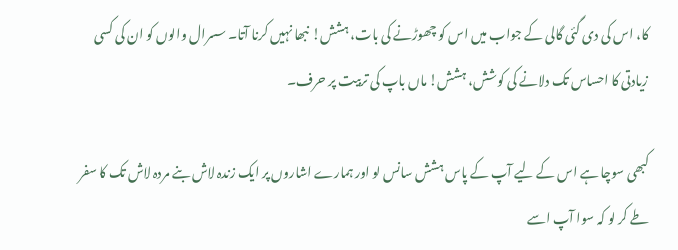کا، اس کی دی گئی گالی کے جواب میں اس کو چھوڑنے کی بات، ہشش! نبھا نہیں کرنا آتا۔ سسرال والوں کو ان کی کسی زیادتی کا احساس تک دلانے کی کوشش، ہشش! ماں باپ کی تربیت پر حرف۔

کبھی سوچا ہے اس کے لیے آپ کے پاس ہشش سانس لو اور ہمارے اشاروں پر ایک زندہ لاش بنے مردہ لاش تک کا سفر طے کر لو کہ سوا آپ اسے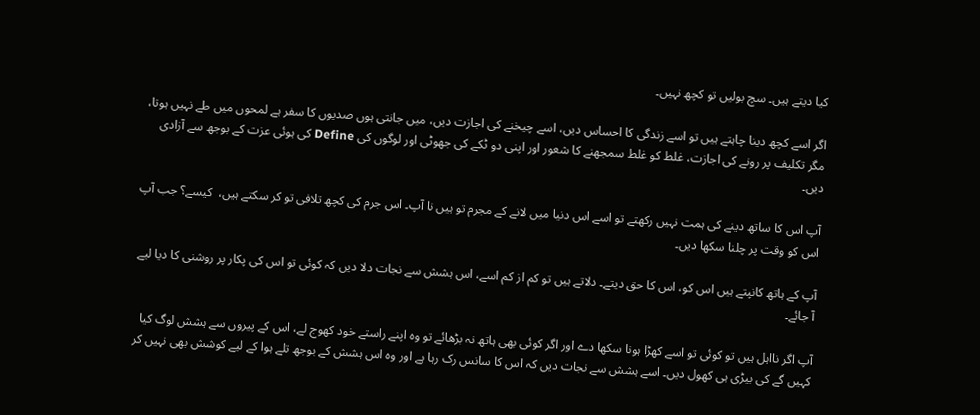کیا دیتے ہیں۔ سچ بولیں تو کچھ نہیں۔

اگر اسے کچھ دینا چاہتے ہیں تو اسے زندگی کا احساس دیں، اسے چیخنے کی اجازت دیں، میں جانتی ہوں صدیوں کا سفر ہے لمحوں میں طے نہیں ہوتا، مگر تکلیف پر رونے کی اجازت، غلط کو غلط سمجھنے کا شعور اور اپنی دو ٹکے کی جھوٹی اور لوگوں کی Define کی ہوئی عزت کے بوجھ سے آزادی دیں۔

آپ اس کا ساتھ دینے کی ہمت نہیں رکھتے تو اسے اس دنیا میں لانے کے مجرم تو ہیں نا آپ۔ اس جرم کی کچھ تلافی تو کر سکتے ہیں،  کیسے؟ جب آپ اس کو وقت پر چلنا سکھا دیں۔

آپ کے ہاتھ کانپتے ہیں اس کو، اس کا حق دیتے۔ دلاتے ہیں تو کم از کم اسے، اس ہشش سے نجات دلا دیں کہ کوئی تو اس کی پکار پر روشنی کا دیا لیے آ جائے۔

آپ اگر نااہل ہیں تو کوئی تو اسے کھڑا ہونا سکھا دے اور اگر کوئی بھی ہاتھ نہ بڑھائے تو وہ اپنے راستے خود کھوج لے، اس کے پیروں سے ہشش لوگ کیا کہیں گے کی بیڑی ہی کھول دیں۔ اسے ہشش سے نجات دیں کہ اس کا سانس رک رہا ہے اور وہ اس ہشش کے بوجھ تلے ہوا کے لیے کوشش بھی نہیں کر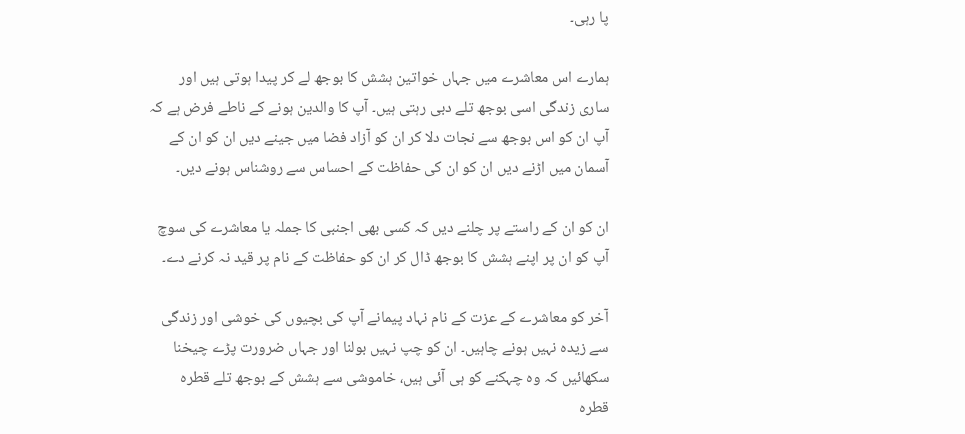پا رہی۔

ہمارے اس معاشرے میں جہاں خواتین ہشش کا بوجھ لے کر پیدا ہوتی ہیں اور ساری زندگی اسی بوجھ تلے دبی رہتی ہیں۔ آپ کا والدین ہونے کے ناطے فرض ہے کہ آپ ان کو اس بوجھ سے نجات دلا کر ان کو آزاد فضا میں جینے دیں ان کو ان کے آسمان میں اڑنے دیں ان کو ان کی حفاظت کے احساس سے روشناس ہونے دیں۔

ان کو ان کے راستے پر چلنے دیں کہ کسی بھی اجنبی کا جملہ یا معاشرے کی سوچ آپ کو ان پر اپنے ہشش کا بوجھ ڈال کر ان کو حفاظت کے نام پر قید نہ کرنے دے۔

آخر کو معاشرے کے عزت کے نام نہاد پیمانے آپ کی بچیوں کی خوشی اور زندگی سے زیدہ نہیں ہونے چاہیں۔ ان کو چپ نہیں بولنا اور جہاں ضرورت پڑے چیخنا سکھائیں کہ وہ چہکنے کو ہی آئی ہیں، خاموشی سے ہشش کے بوجھ تلے قطرہ قطرہ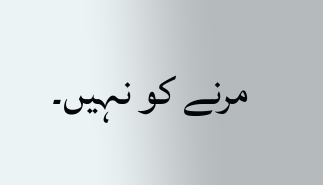مرنے کو نہیں۔